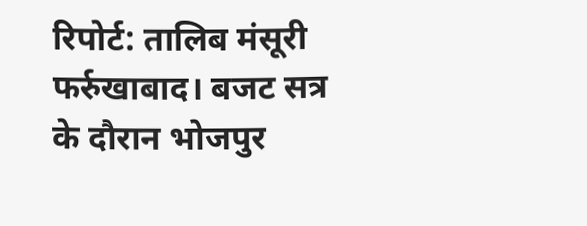रिपोर्ट: तालिब मंसूरी
फर्रुखाबाद। बजट सत्र के दौरान भोजपुर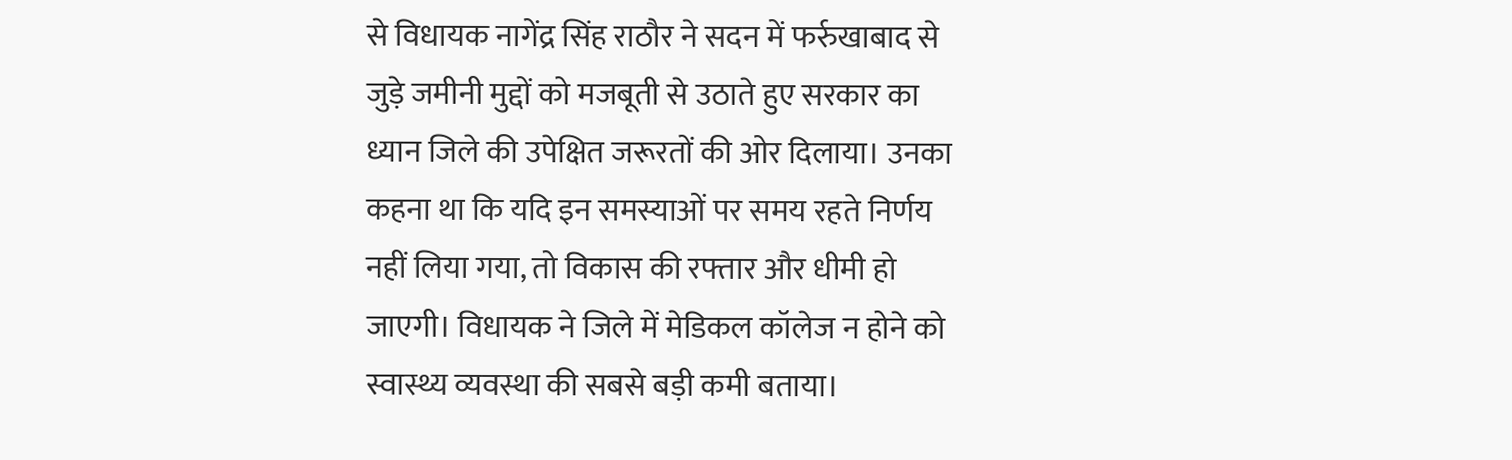से विधायक नागेंद्र सिंह राठौर ने सदन में फर्रुखाबाद से जुड़े जमीनी मुद्दों को मजबूती से उठाते हुए सरकार का ध्यान जिले की उपेक्षित जरूरतों की ओर दिलाया। उनका कहना था कि यदि इन समस्याओं पर समय रहते निर्णय नहीं लिया गया, तो विकास की रफ्तार और धीमी हो जाएगी। विधायक ने जिले में मेडिकल कॉलेज न होने को स्वास्थ्य व्यवस्था की सबसे बड़ी कमी बताया।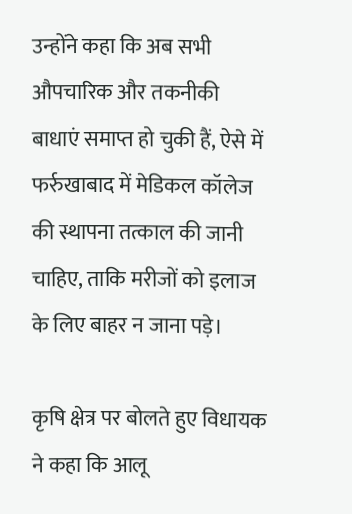उन्होंने कहा कि अब सभी औपचारिक और तकनीकी बाधाएं समाप्त हो चुकी हैं, ऐसे में फर्रुखाबाद में मेडिकल कॉलेज की स्थापना तत्काल की जानी चाहिए, ताकि मरीजों को इलाज के लिए बाहर न जाना पड़े।

कृषि क्षेत्र पर बोलते हुए विधायक ने कहा कि आलू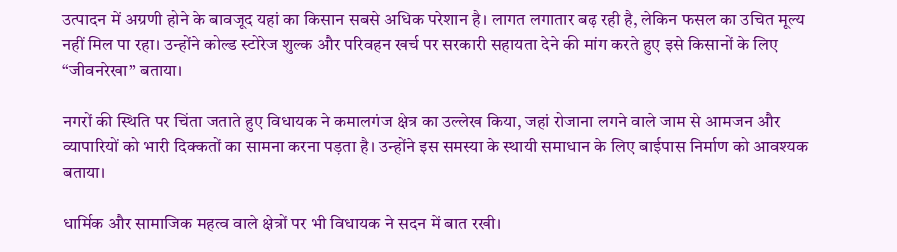उत्पादन में अग्रणी होने के बावजूद यहां का किसान सबसे अधिक परेशान है। लागत लगातार बढ़ रही है, लेकिन फसल का उचित मूल्य नहीं मिल पा रहा। उन्होंने कोल्ड स्टोरेज शुल्क और परिवहन खर्च पर सरकारी सहायता देने की मांग करते हुए इसे किसानों के लिए “जीवनरेखा” बताया।

नगरों की स्थिति पर चिंता जताते हुए विधायक ने कमालगंज क्षेत्र का उल्लेख किया, जहां रोजाना लगने वाले जाम से आमजन और व्यापारियों को भारी दिक्कतों का सामना करना पड़ता है। उन्होंने इस समस्या के स्थायी समाधान के लिए बाईपास निर्माण को आवश्यक बताया।

धार्मिक और सामाजिक महत्व वाले क्षेत्रों पर भी विधायक ने सदन में बात रखी।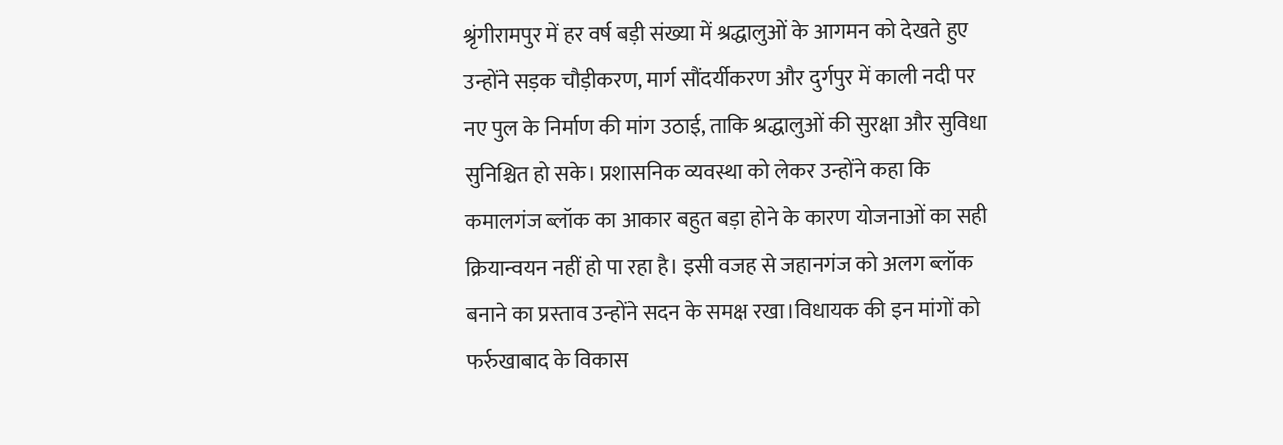श्रृंगीरामपुर में हर वर्ष बड़ी संख्या में श्रद्धालुओं के आगमन को देखते हुए उन्होंने सड़क चौड़ीकरण, मार्ग सौंदर्यीकरण और दुर्गपुर में काली नदी पर नए पुल के निर्माण की मांग उठाई, ताकि श्रद्धालुओं की सुरक्षा और सुविधा सुनिश्चित हो सके। प्रशासनिक व्यवस्था को लेकर उन्होंने कहा कि कमालगंज ब्लॉक का आकार बहुत बड़ा होने के कारण योजनाओं का सही क्रियान्वयन नहीं हो पा रहा है। इसी वजह से जहानगंज को अलग ब्लॉक बनाने का प्रस्ताव उन्होंने सदन के समक्ष रखा।विधायक की इन मांगों को फर्रुखाबाद के विकास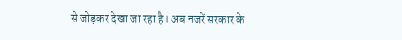से जोड़कर देखा जा रहा है। अब नजरें सरकार के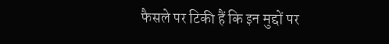फैसले पर टिकी हैं कि इन मुद्दों पर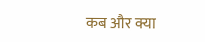कब और क्या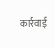कार्रवाई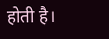होती है।